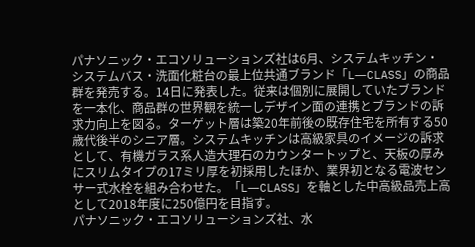パナソニック・エコソリューションズ社は6月、システムキッチン・システムバス・洗面化粧台の最上位共通ブランド「L―CLASS」の商品群を発売する。14日に発表した。従来は個別に展開していたブランドを一本化、商品群の世界観を統一しデザイン面の連携とブランドの訴求力向上を図る。ターゲット層は築20年前後の既存住宅を所有する50歳代後半のシニア層。システムキッチンは高級家具のイメージの訴求として、有機ガラス系人造大理石のカウンタートップと、天板の厚みにスリムタイプの17ミリ厚を初採用したほか、業界初となる電波センサー式水栓を組み合わせた。「L―CLASS」を軸とした中高級品売上高として2018年度に250億円を目指す。
パナソニック・エコソリューションズ社、水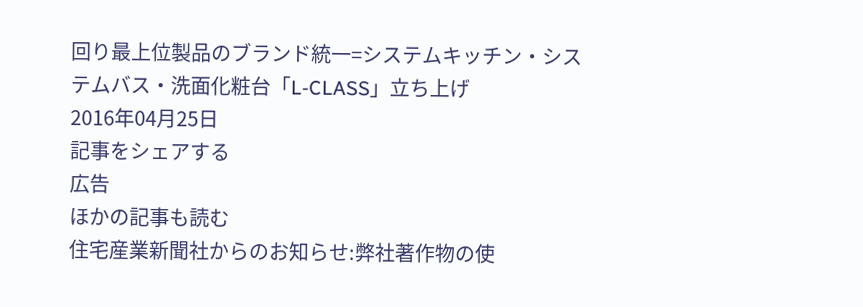回り最上位製品のブランド統一=システムキッチン・システムバス・洗面化粧台「L-CLASS」立ち上げ
2016年04月25日
記事をシェアする
広告
ほかの記事も読む
住宅産業新聞社からのお知らせ:弊社著作物の使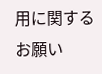用に関するお願い